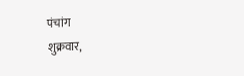पंचांग
शुक्रवार,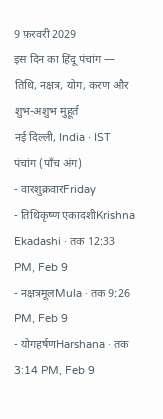9 फ़रवरी 2029
इस दिन का हिंदू पंचांग — तिथि, नक्षत्र, योग, करण और शुभ-अशुभ मुहूर्त
नई दिल्ली, India · IST
पंचांग (पाँच अंग)
- वारशुक्रवारFriday
- तिथिकृष्ण एकादशीKrishna Ekadashi · तक 12:33 PM, Feb 9
- नक्षत्रमूलMula · तक 9:26 PM, Feb 9
- योगहर्षणHarshana · तक 3:14 PM, Feb 9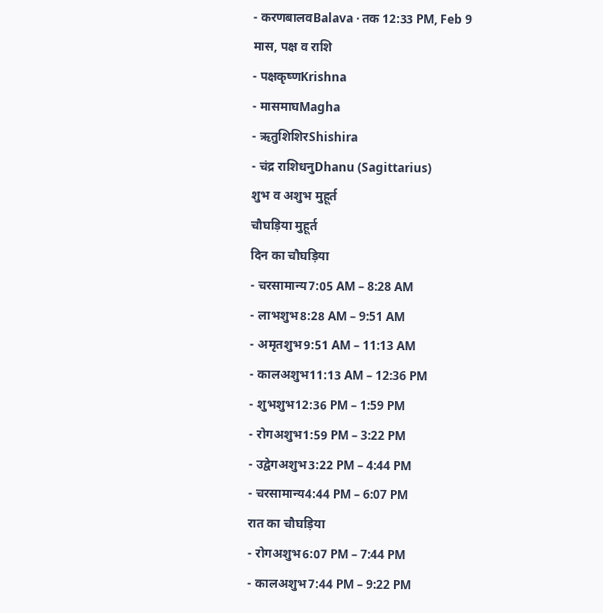- करणबालवBalava · तक 12:33 PM, Feb 9
मास, पक्ष व राशि
- पक्षकृष्णKrishna
- मासमाघMagha
- ऋतुशिशिरShishira
- चंद्र राशिधनुDhanu (Sagittarius)
शुभ व अशुभ मुहूर्त
चौघड़िया मुहूर्त
दिन का चौघड़िया
- चरसामान्य7:05 AM – 8:28 AM
- लाभशुभ8:28 AM – 9:51 AM
- अमृतशुभ9:51 AM – 11:13 AM
- कालअशुभ11:13 AM – 12:36 PM
- शुभशुभ12:36 PM – 1:59 PM
- रोगअशुभ1:59 PM – 3:22 PM
- उद्वेगअशुभ3:22 PM – 4:44 PM
- चरसामान्य4:44 PM – 6:07 PM
रात का चौघड़िया
- रोगअशुभ6:07 PM – 7:44 PM
- कालअशुभ7:44 PM – 9:22 PM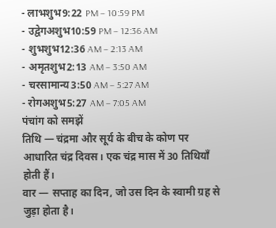- लाभशुभ9:22 PM – 10:59 PM
- उद्वेगअशुभ10:59 PM – 12:36 AM
- शुभशुभ12:36 AM – 2:13 AM
- अमृतशुभ2:13 AM – 3:50 AM
- चरसामान्य3:50 AM – 5:27 AM
- रोगअशुभ5:27 AM – 7:05 AM
पंचांग को समझें
तिथि — चंद्रमा और सूर्य के बीच के कोण पर आधारित चंद्र दिवस। एक चंद्र मास में 30 तिथियाँ होती हैं।
वार — सप्ताह का दिन, जो उस दिन के स्वामी ग्रह से जुड़ा होता है।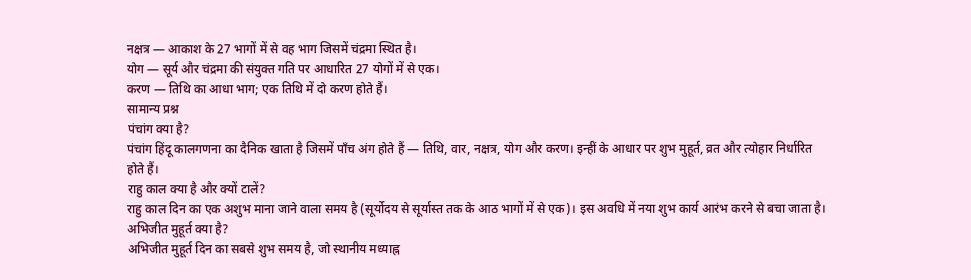नक्षत्र — आकाश के 27 भागों में से वह भाग जिसमें चंद्रमा स्थित है।
योग — सूर्य और चंद्रमा की संयुक्त गति पर आधारित 27 योगों में से एक।
करण — तिथि का आधा भाग; एक तिथि में दो करण होते हैं।
सामान्य प्रश्न
पंचांग क्या है?
पंचांग हिंदू कालगणना का दैनिक खाता है जिसमें पाँच अंग होते हैं — तिथि, वार, नक्षत्र, योग और करण। इन्हीं के आधार पर शुभ मुहूर्त, व्रत और त्योहार निर्धारित होते हैं।
राहु काल क्या है और क्यों टालें?
राहु काल दिन का एक अशुभ माना जाने वाला समय है (सूर्योदय से सूर्यास्त तक के आठ भागों में से एक)। इस अवधि में नया शुभ कार्य आरंभ करने से बचा जाता है।
अभिजीत मुहूर्त क्या है?
अभिजीत मुहूर्त दिन का सबसे शुभ समय है, जो स्थानीय मध्याह्न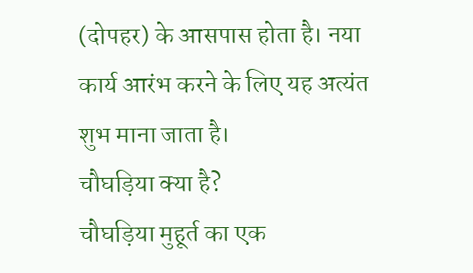(दोपहर) के आसपास होता है। नया कार्य आरंभ करने के लिए यह अत्यंत शुभ माना जाता है।
चौघड़िया क्या है?
चौघड़िया मुहूर्त का एक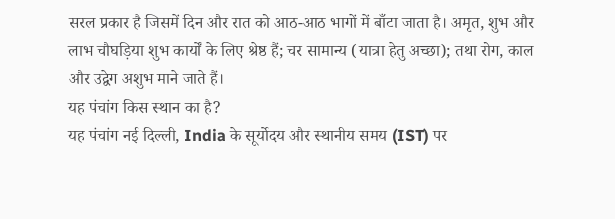सरल प्रकार है जिसमें दिन और रात को आठ-आठ भागों में बाँटा जाता है। अमृत, शुभ और लाभ चौघड़िया शुभ कार्यों के लिए श्रेष्ठ हैं; चर सामान्य (यात्रा हेतु अच्छा); तथा रोग, काल और उद्वेग अशुभ माने जाते हैं।
यह पंचांग किस स्थान का है?
यह पंचांग नई दिल्ली, India के सूर्योदय और स्थानीय समय (IST) पर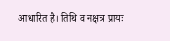आधारित है। तिथि व नक्षत्र प्रायः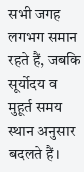सभी जगह लगभग समान रहते हैं, जबकि सूर्योदय व मुहूर्त समय स्थान अनुसार बदलते हैं।